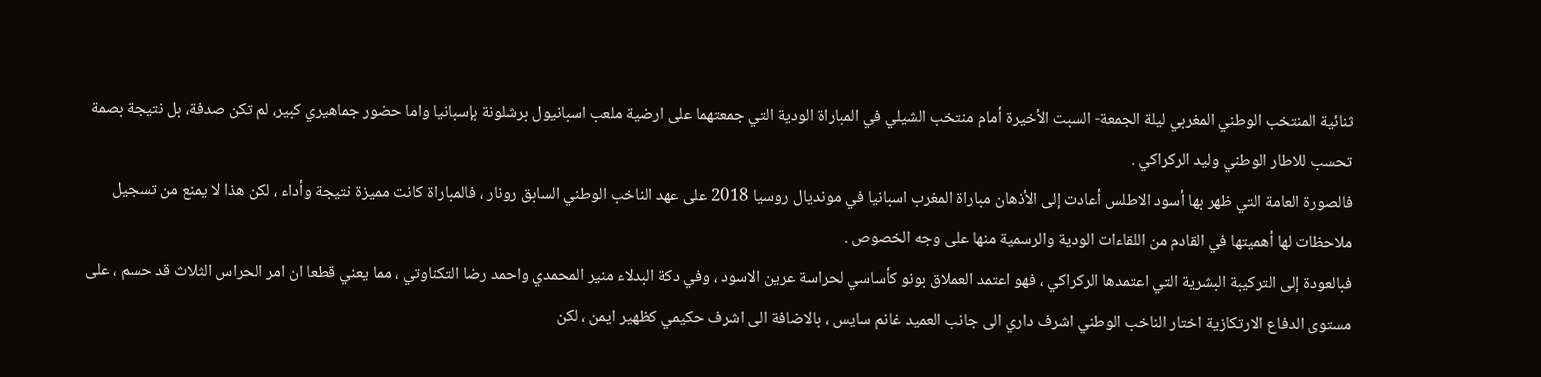ثنائية المنتخب الوطني المغربي ليلة الجمعة- السبت الأخيرة أمام منتخب الشيلي في المباراة الودية التي جمعتهما على ارضية ملعب اسبانيول برشلونة بإسبانيا واما حضور جماهيري كبير، لم تكن صدفة، بل نتيجة بصمة تحسب للاطار الوطني وليد الركراكي .
فالصورة العامة التي ظهر بها أسود الاطلس أعادت إلى الأذهان مباراة المغرب اسبانيا في مونديال روسيا 2018 على عهد الناخب الوطني السابق رونار ، فالمباراة كانت مميزة نتيجة وأداء ، لكن هذا لا يمنع من تسجيل ملاحظات لها أهميتها في القادم من اللقاءات الودية والرسمية منها على وجه الخصوص .
فبالعودة إلى التركيبة البشرية التي اعتمدها الركراكي ، فهو اعتمد العملاق بونو كأساسي لحراسة عرين الاسود ، وفي دكة البدلاء منير المحمدي واحمد رضا التكناوتي ، مما يعني قطعا ان امر الحراس الثلاث قد حسم ، على مستوى الدفاع الارتكازية اختار الناخب الوطني اشرف داري الى جانب العميد غانم سايس ، بالاضافة الى اشرف حكيمي كظهير ايمن ، لكن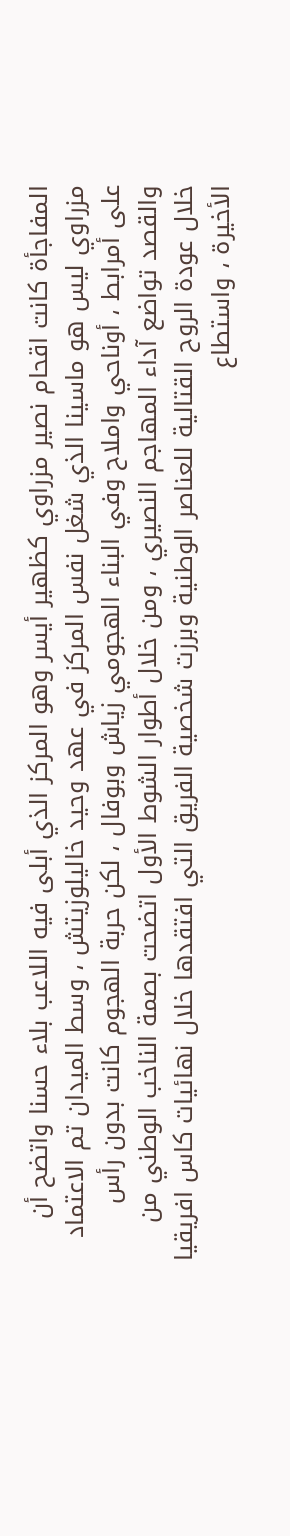المفاجأة كانت اقحام نصير مزراوي كظهير أيسر وهو المركز الذي أبلى فيه اللاعب بلاء حسنا واتضح أن مزراوي ليس هو ماسينا الذي شغل نفس المركز في عهد وحيد خاليلوزيتش ، وسط الميدان تم الاعتماد على أمرابط ، أوناحي واملاح وفي البناء الهجومي زياش وبوفال ، لكن حربة الهجوم كانت بدون رأس والقصد تواضع آداء المهاجم النصيري ، ومن خلال أطوار الشوط الأول اتضحت بصمة الناخب الوطني من خلال عودة الروح القتالية للعناصر الوطنية وبرزت شخصية الفريق التي افتقدها خلال نهائيات كاس افريقيا الأخيرة ، واستطاع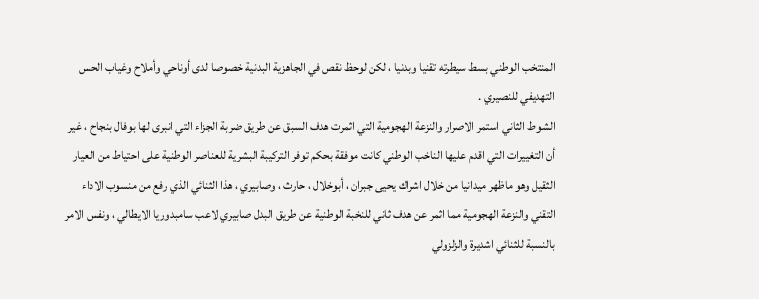المنتخب الوطني بسط سيطرته تقنيا وبدنيا ، لكن لوحظ نقص في الجاهزية البدنية خصوصا لدى أوناحي وأملاح وغياب الحس التهديفي للنصيري .
الشوط الثاني استمر الاصرار والنزعة الهجومية التي اثمرت هدف السبق عن طريق ضربة الجزاء التي انبرى لها بوفال بنجاح ، غير أن التغييرات التي اقدم عليها الناخب الوطني كانت موفقة بحكم توفر التركيبة البشرية للعناصر الوطنية على احتياط من العيار الثقيل وهو ماظهر ميدانيا من خلال اشراك يحيى جبران ، أبوخلال ، حارث ، وصابيري ، هذا الثنائي الذي رفع من منسوب الاداء التقني والنزعة الهجومية مما اثمر عن هدف ثاني للنخبة الوطنية عن طريق البدل صابيري لاعب سامبدوريا الايطالي ، ونفس الامر بالنسبة للثنائي اشديرة والزلزولي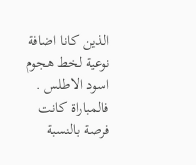الذين كانا اضافة نوعية لخط هجوم اسود الاطلس .
فالمباراة كانت فرصة بالنسبة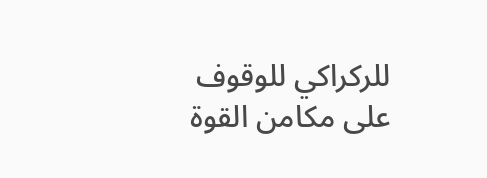للركراكي للوقوف على مكامن القوة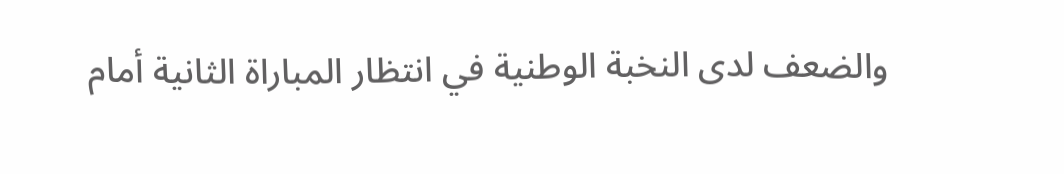والضعف لدى النخبة الوطنية في انتظار المباراة الثانية أمام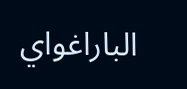الباراغواي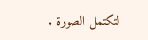لتكتمل الصورة .